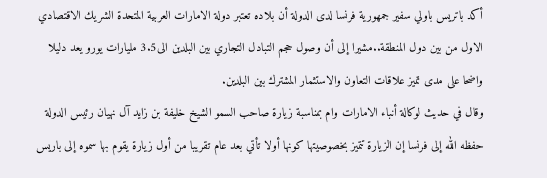أكد باتريس باولي سفير جمهورية فرنسا لدى الدولة أن بلاده تعتبر دولة الامارات العربية المتحدة الشريك الاقتصادي الاول من بين دول المنطقة..مشيرا إلى أن وصول حجم التبادل التجاري بين البلدين الى3.5 مليارات يورو يعد دليلا واضحا على مدى تميز علاقات التعاون والاستثمار المشترك بين البلدين.
وقال في حديث لوكالة أنباء الامارات وام بمناسبة زيارة صاحب السمو الشيخ خليفة بن زايد آل نهيان رئيس الدولة حفظه الله إلى فرنسا إن الزيارة تتميز بخصوصيتها كونها أولا تأتي بعد عام تقريبا من أول زيارة يقوم بها سموه إلى باريس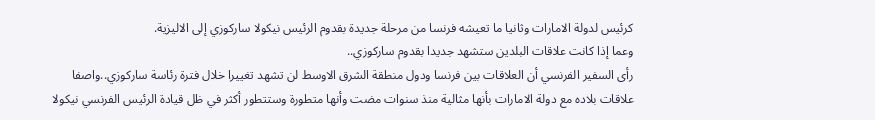كرئيس لدولة الامارات وثانيا ما تعيشه فرنسا من مرحلة جديدة بقدوم الرئيس نيكولا ساركوزي إلى الاليزية.
وعما إذا كانت علاقات البلدين ستشهد جديدا بقدوم ساركوزي..
رأى السفير الفرنسي أن العلاقات بين فرنسا ودول منطقة الشرق الاوسط لن تشهد تغييرا خلال فترة رئاسة ساركوزي..واصفا علاقات بلاده مع دولة الامارات بأنها مثالية منذ سنوات مضت وأنها متطورة وستتطور أكثر في ظل قيادة الرئيس الفرنسي نيكولا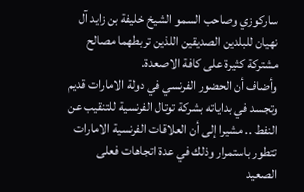ساركوزي وصاحب السمو الشيخ خليفة بن زايد آل نهيان للبلدين الصديقين اللذين تربطهما مصالح مشتركة كثيرة على كافة الاصعدة.
وأضاف أن الحضور الفرنسي في دولة الامارات قديم وتجسد في بداياته بشركة توتال الفرنسية للتنقيب عن النفط .. مشيرا إلى أن العلاقات الفرنسية الامارات تتطور باستمرار وذلك في عدة اتجاهات فعلى الصعيد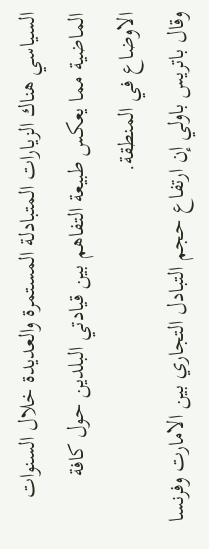السياسي هناك الزيارات المتبادلة المستمرة والعديدة خلال السنوات الماضية مما يعكس طبيعة التفاهم بين قيادتي البلدين حول كافة الاوضاع في المنطقة.
وقال باتريس باولي إن ارتفاع حجم التبادل التجاري بين الامارت وفرنسا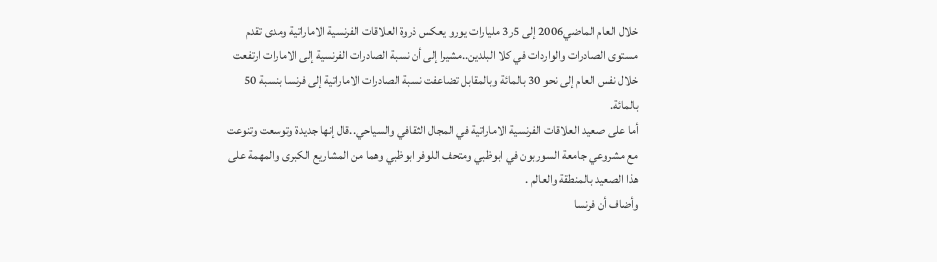خلال العام الماضي2006 إلى 5ر3 مليارات يورو يعكس ذروة العلاقات الفرنسية الاماراتية ومدى تقدم مستوى الصادرات والواردات في كلا البلدين..مشيرا إلى أن نسبة الصادرات الفرنسية إلى الامارات ارتفعت خلال نفس العام إلى نحو 30 بالمائة وبالمقابل تضاعفت نسبة الصادرات الاماراتية إلى فرنسا بنسبة 50 بالمائة.
أما على صعيد العلاقات الفرنسية الاماراتية في المجال الثقافي والسياحي..قال إنها جديدة وتوسعت وتنوعت مع مشروعي جامعة السوربون في ابوظبي ومتحف اللوفر ابوظبي وهما من المشاريع الكبرى والمهمة على هذا الصعيد بالمنطقة والعالم .
وأضاف أن فرنسا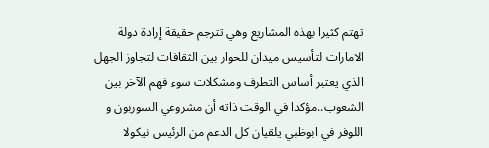تهتم كثيرا بهذه المشاريع وهي تترجم حقيقة إرادة دولة الامارات لتأسيس ميدان للحوار بين الثقافات لتجاوز الجهل الذي يعتبر أساس التطرف ومشكلات سوء فهم الآخر بين الشعوب..مؤكدا في الوقت ذاته أن مشروعي السوربون و اللوفر في ابوظبي يلقيان كل الدعم من الرئيس نيكولا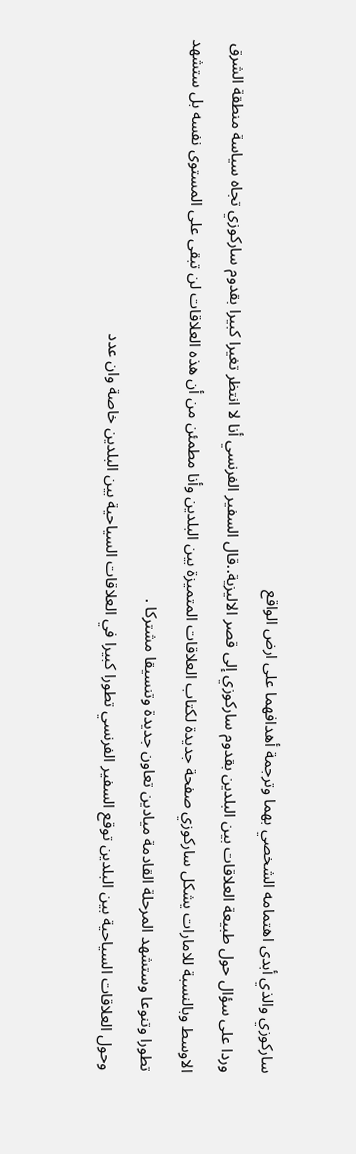ساركوزي والذي أبدى اهتمامه الشخصي بهما وترجمة أهدافهما على ارض الواقع
وردا على سؤال حول طبيعة العلاقات بين البلدين بقدوم ساركوزي إلى قصر الاليزية..قال السفير الفرنسي أنا لا انتظر تغيرا كبيرا بقدوم ساركوزي تجاه سياسة منطقة الشرق الاوسط وبالنسبة للامارات يشكل ساركوزي صفحة جديدة لكتاب العلاقات المتميزة بين البلدين وأنا مطمئن من أن هذه العلاقات لن تبقى على المستوى نفسه بل ستشهد تطورا وتنوعا وستشهد المرحلة القادمة ميادين تعاون جديدة وتنسيقا مشتركا .
وحول العلاقات السياحية بين البلدين توقع السفير الفرنسي تطورا كبيرا في العلاقات السياحية بين البلدين خاصة وان عدد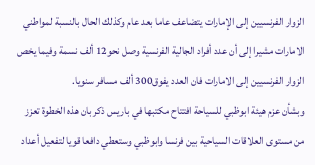الزوار الفرنسيين إلى الإمارات يتضاعف عاما بعد عام وكذلك الحال بالنسبة لمواطني الامارات مشيرا إلى أن عدد أفراد الجالية الفرنسية وصل نحو12 ألف نسمة وفيما يخص الزوار الفرنسيين إلى الامارات فان العدد يفوق300 ألف مسافر سنويا.
وبشأن عزم هيئة ابوظبي للسياحة افتتاح مكتبها في باريس ذكر بان هذه الخطوة تعزز من مستوى العلاقات السياحية بين فرنسا وابوظبي وستعطي دافعا قويا لتفعيل أعداد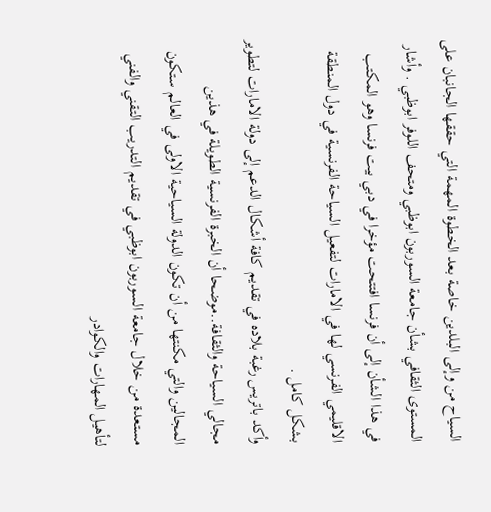السياح من وإلى البلدين خاصة بعد الخطوة المهمة التي حققها الجانبان على المستوى الثقافي بشأن جامعة السوربون ابوظبي ومتحف اللوفر ابوظبي . وأشار في هذا الشأن إلى أن فرنسا افتتحت مؤخرا في دبي بيت فرنسا وهو المكتب الاقليمي الفرنسي لها في الامارات لتفعيل السياحة الفرنسية في دول المنطقة بشكل كامل .
وأكد باتريس رغبة بلاده في تقديم كافة أشكال الدعم إلى دولة الامارات لتطوير مجالي السياحة والثقافة..موضحا أن الخبرة الفرنسية الطويلة في هذين المجالين والتي مكنتها من أن تكون الدولة السياحية الاولى في العالم ستكون مستعدة من خلال جامعة السوربون ابوظبي في تقديم التدريب التقني والفني لتأهيل المهارات والكوادر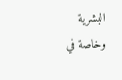البشرية وخاصة في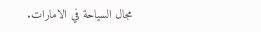مجال السياحة في الامارات.